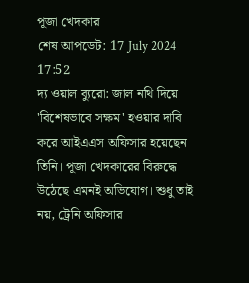পূজা খেদকার
শেষ আপডেট: 17 July 2024 17:52
দ্য ওয়াল ব্যুরো: জাল নথি দিয়ে 'বিশেষভাবে সক্ষম' হওয়ার দাবি করে আইএএস অফিসার হয়েছেন তিনি। পূজা খেদকারের বিরুদ্ধে উঠেছে এমনই অভিযোগ। শুধু তাই নয়, ট্রেনি অফিসার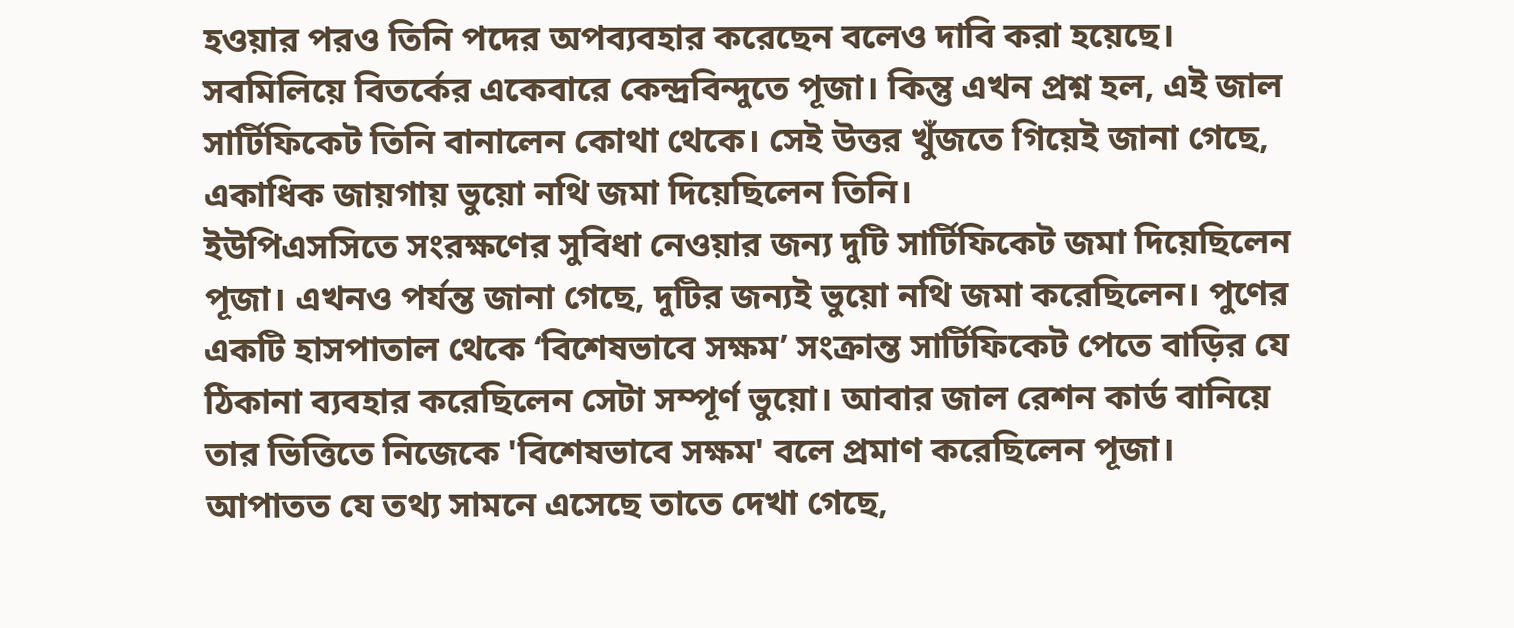হওয়ার পরও তিনি পদের অপব্যবহার করেছেন বলেও দাবি করা হয়েছে। সবমিলিয়ে বিতর্কের একেবারে কেন্দ্রবিন্দুতে পূজা। কিন্তু এখন প্রশ্ন হল, এই জাল সার্টিফিকেট তিনি বানালেন কোথা থেকে। সেই উত্তর খুঁজতে গিয়েই জানা গেছে, একাধিক জায়গায় ভুয়ো নথি জমা দিয়েছিলেন তিনি।
ইউপিএসসিতে সংরক্ষণের সুবিধা নেওয়ার জন্য দুটি সার্টিফিকেট জমা দিয়েছিলেন পূজা। এখনও পর্যন্ত জানা গেছে, দুটির জন্যই ভুয়ো নথি জমা করেছিলেন। পুণের একটি হাসপাতাল থেকে ‘বিশেষভাবে সক্ষম’ সংক্রান্ত সার্টিফিকেট পেতে বাড়ির যে ঠিকানা ব্যবহার করেছিলেন সেটা সম্পূর্ণ ভুয়ো। আবার জাল রেশন কার্ড বানিয়ে তার ভিত্তিতে নিজেকে 'বিশেষভাবে সক্ষম' বলে প্রমাণ করেছিলেন পূজা।
আপাতত যে তথ্য সামনে এসেছে তাতে দেখা গেছে,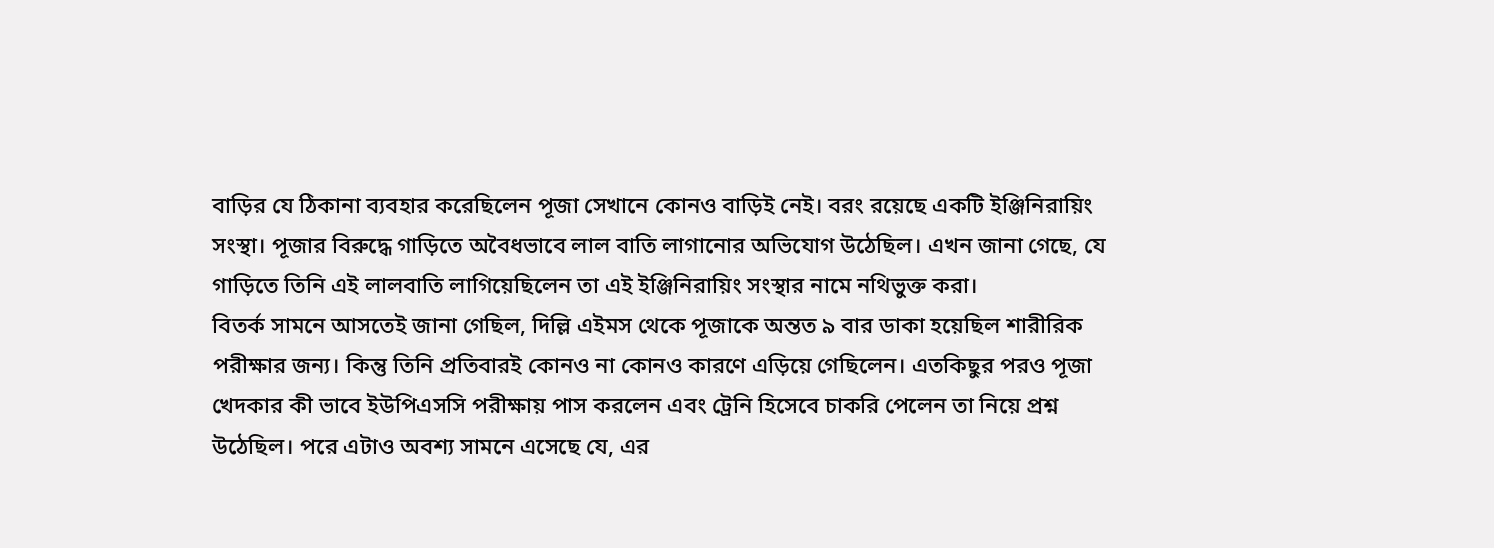বাড়ির যে ঠিকানা ব্যবহার করেছিলেন পূজা সেখানে কোনও বাড়িই নেই। বরং রয়েছে একটি ইঞ্জিনিরায়িং সংস্থা। পূজার বিরুদ্ধে গাড়িতে অবৈধভাবে লাল বাতি লাগানোর অভিযোগ উঠেছিল। এখন জানা গেছে, যে গাড়িতে তিনি এই লালবাতি লাগিয়েছিলেন তা এই ইঞ্জিনিরায়িং সংস্থার নামে নথিভুক্ত করা।
বিতর্ক সামনে আসতেই জানা গেছিল, দিল্লি এইমস থেকে পূজাকে অন্তত ৯ বার ডাকা হয়েছিল শারীরিক পরীক্ষার জন্য। কিন্তু তিনি প্রতিবারই কোনও না কোনও কারণে এড়িয়ে গেছিলেন। এতকিছুর পরও পূজা খেদকার কী ভাবে ইউপিএসসি পরীক্ষায় পাস করলেন এবং ট্রেনি হিসেবে চাকরি পেলেন তা নিয়ে প্রশ্ন উঠেছিল। পরে এটাও অবশ্য সামনে এসেছে যে, এর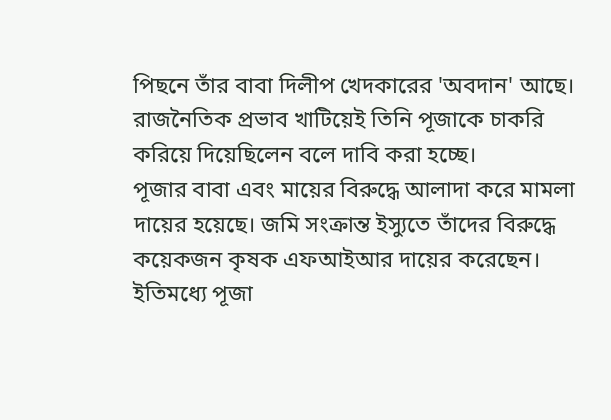পিছনে তাঁর বাবা দিলীপ খেদকারের 'অবদান' আছে। রাজনৈতিক প্রভাব খাটিয়েই তিনি পূজাকে চাকরি করিয়ে দিয়েছিলেন বলে দাবি করা হচ্ছে।
পূজার বাবা এবং মায়ের বিরুদ্ধে আলাদা করে মামলা দায়ের হয়েছে। জমি সংক্রান্ত ইস্যুতে তাঁদের বিরুদ্ধে কয়েকজন কৃষক এফআইআর দায়ের করেছেন। ইতিমধ্যে পূজা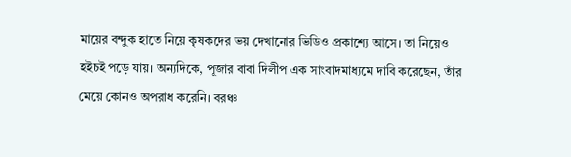মায়ের বন্দুক হাতে নিয়ে কৃষকদের ভয় দেখানোর ভিডিও প্রকাশ্যে আসে। তা নিয়েও হইচই পড়ে যায়। অন্যদিকে, পূজার বাবা দিলীপ এক সাংবাদমাধ্যমে দাবি করেছেন, তাঁর মেয়ে কোনও অপরাধ করেনি। বরঞ্চ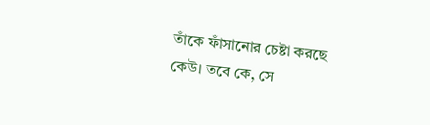তাঁকে ফাঁসানোর চেষ্টা করছে কেউ। তবে কে, সে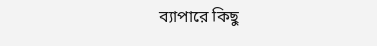ব্যাপারে কিছু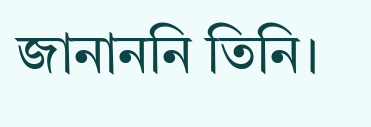জানাননি তিনি।